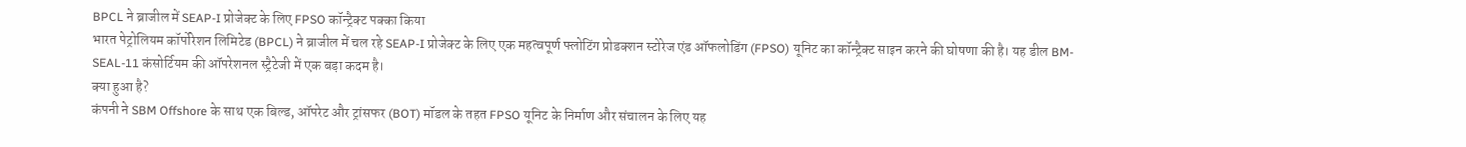BPCL ने ब्राजील में SEAP-I प्रोजेक्ट के लिए FPSO कॉन्ट्रैक्ट पक्का किया
भारत पेट्रोलियम कॉर्पोरेशन लिमिटेड (BPCL) ने ब्राजील में चल रहे SEAP-I प्रोजेक्ट के लिए एक महत्वपूर्ण फ्लोटिंग प्रोडक्शन स्टोरेज एंड ऑफलोडिंग (FPSO) यूनिट का कॉन्ट्रैक्ट साइन करने की घोषणा की है। यह डील BM-SEAL-11 कंसोर्टियम की ऑपरेशनल स्ट्रैटेजी में एक बड़ा कदम है।
क्या हुआ है?
कंपनी ने SBM Offshore के साथ एक बिल्ड, ऑपरेट और ट्रांसफर (BOT) मॉडल के तहत FPSO यूनिट के निर्माण और संचालन के लिए यह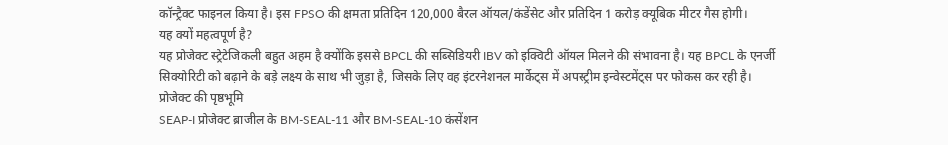कॉन्ट्रैक्ट फाइनल किया है। इस FPSO की क्षमता प्रतिदिन 120,000 बैरल ऑयल/कंडेंसेट और प्रतिदिन 1 करोड़ क्यूबिक मीटर गैस होगी।
यह क्यों महत्वपूर्ण है?
यह प्रोजेक्ट स्ट्रेटेजिकली बहुत अहम है क्योंकि इससे BPCL की सब्सिडियरी IBV को इक्विटी ऑयल मिलने की संभावना है। यह BPCL के एनर्जी सिक्योरिटी को बढ़ाने के बड़े लक्ष्य के साथ भी जुड़ा है, जिसके लिए वह इंटरनेशनल मार्केट्स में अपस्ट्रीम इन्वेस्टमेंट्स पर फोकस कर रही है।
प्रोजेक्ट की पृष्ठभूमि
SEAP-I प्रोजेक्ट ब्राजील के BM-SEAL-11 और BM-SEAL-10 कंसेंशन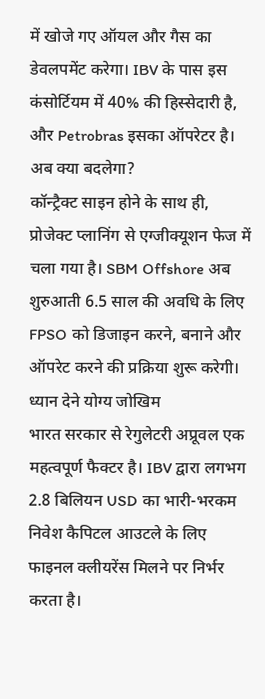में खोजे गए ऑयल और गैस का डेवलपमेंट करेगा। IBV के पास इस कंसोर्टियम में 40% की हिस्सेदारी है, और Petrobras इसका ऑपरेटर है।
अब क्या बदलेगा?
कॉन्ट्रैक्ट साइन होने के साथ ही, प्रोजेक्ट प्लानिंग से एग्जीक्यूशन फेज में चला गया है। SBM Offshore अब शुरुआती 6.5 साल की अवधि के लिए FPSO को डिजाइन करने, बनाने और ऑपरेट करने की प्रक्रिया शुरू करेगी।
ध्यान देने योग्य जोखिम
भारत सरकार से रेगुलेटरी अप्रूवल एक महत्वपूर्ण फैक्टर है। IBV द्वारा लगभग 2.8 बिलियन USD का भारी-भरकम निवेश कैपिटल आउटले के लिए फाइनल क्लीयरेंस मिलने पर निर्भर करता है।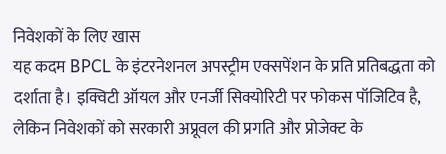निवेशकों के लिए खास
यह कदम BPCL के इंटरनेशनल अपस्ट्रीम एक्सपेंशन के प्रति प्रतिबद्धता को दर्शाता है। इक्विटी ऑयल और एनर्जी सिक्योरिटी पर फोकस पॉजिटिव है, लेकिन निवेशकों को सरकारी अप्रूवल की प्रगति और प्रोजेक्ट के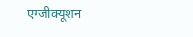एग्जीक्यूशन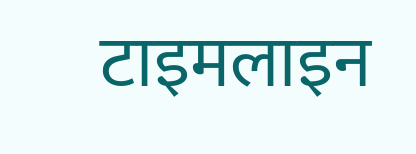टाइमलाइन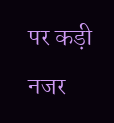पर कड़ी नजर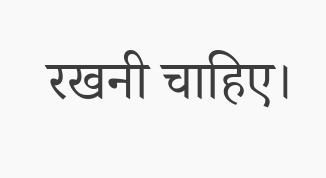रखनी चाहिए।